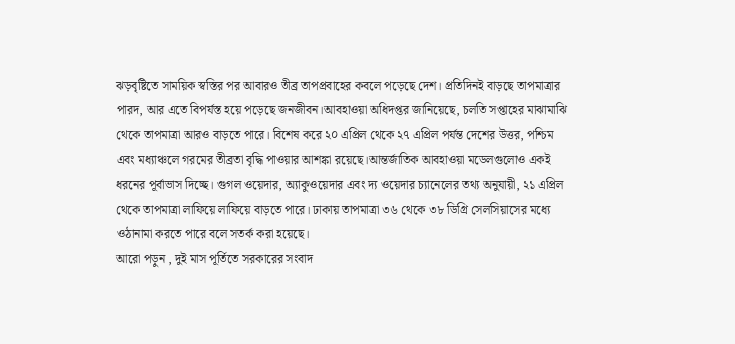ঝড়বৃষ্টিতে সাময়িক স্বস্তির পর আবারও তীব্র তাপপ্রবাহের কবলে পড়েছে দেশ। প্রতিদিনই বাড়ছে তাপমাত্রার পারদ, আর এতে বিপর্যস্ত হয়ে পড়েছে জনজীবন।আবহাওয়া অধিদপ্তর জানিয়েছে, চলতি সপ্তাহের মাঝামাঝি থেকে তাপমাত্রা আরও বাড়তে পারে। বিশেষ করে ২০ এপ্রিল থেকে ২৭ এপ্রিল পর্যন্ত দেশের উত্তর, পশ্চিম এবং মধ্যাঞ্চলে গরমের তীব্রতা বৃদ্ধি পাওয়ার আশঙ্কা রয়েছে।আন্তর্জাতিক আবহাওয়া মডেলগুলোও একই ধরনের পূর্বাভাস দিচ্ছে। গুগল ওয়েদার, অ্যাকুওয়েদার এবং দ্য ওয়েদার চ্যানেলের তথ্য অনুযায়ী, ২১ এপ্রিল থেকে তাপমাত্রা লাফিয়ে লাফিয়ে বাড়তে পারে। ঢাকায় তাপমাত্রা ৩৬ থেকে ৩৮ ডিগ্রি সেলসিয়াসের মধ্যে ওঠানামা করতে পারে বলে সতর্ক করা হয়েছে।
আরো পড়ুন , দুই মাস পূর্তিতে সরকারের সংবাদ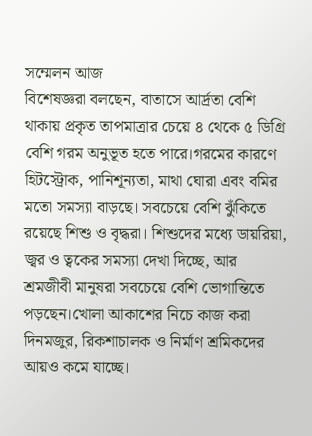সম্মেলন আজ
বিশেষজ্ঞরা বলছেন, বাতাসে আর্দ্রতা বেশি থাকায় প্রকৃত তাপমাত্রার চেয়ে ৪ থেকে ৫ ডিগ্রি বেশি গরম অনুভূত হতে পারে।গরমের কারণে হিটস্ট্রোক, পানিশূন্যতা, মাথা ঘোরা এবং বমির মতো সমস্যা বাড়ছে। সবচেয়ে বেশি ঝুঁকিতে রয়েছে শিশু ও বৃদ্ধরা। শিশুদের মধ্যে ডায়রিয়া, জ্বর ও ত্বকের সমস্যা দেখা দিচ্ছে, আর শ্রমজীবী মানুষরা সবচেয়ে বেশি ভোগান্তিতে পড়ছেন।খোলা আকাশের নিচে কাজ করা দিনমজুর, রিকশাচালক ও নির্মাণ শ্রমিকদের আয়ও কমে যাচ্ছে।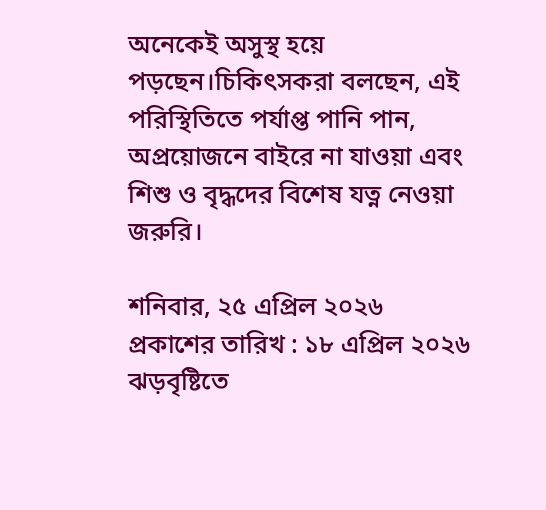অনেকেই অসুস্থ হয়ে পড়ছেন।চিকিৎসকরা বলছেন, এই পরিস্থিতিতে পর্যাপ্ত পানি পান, অপ্রয়োজনে বাইরে না যাওয়া এবং শিশু ও বৃদ্ধদের বিশেষ যত্ন নেওয়া জরুরি।

শনিবার, ২৫ এপ্রিল ২০২৬
প্রকাশের তারিখ : ১৮ এপ্রিল ২০২৬
ঝড়বৃষ্টিতে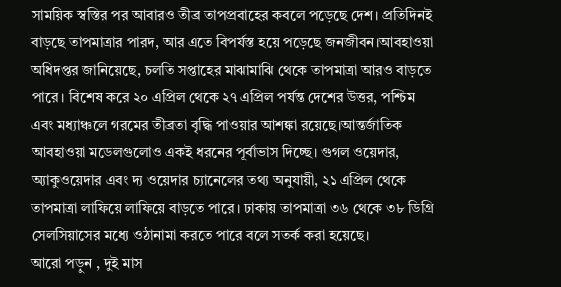সাময়িক স্বস্তির পর আবারও তীব্র তাপপ্রবাহের কবলে পড়েছে দেশ। প্রতিদিনই বাড়ছে তাপমাত্রার পারদ, আর এতে বিপর্যস্ত হয়ে পড়েছে জনজীবন।আবহাওয়া অধিদপ্তর জানিয়েছে, চলতি সপ্তাহের মাঝামাঝি থেকে তাপমাত্রা আরও বাড়তে পারে। বিশেষ করে ২০ এপ্রিল থেকে ২৭ এপ্রিল পর্যন্ত দেশের উত্তর, পশ্চিম এবং মধ্যাঞ্চলে গরমের তীব্রতা বৃদ্ধি পাওয়ার আশঙ্কা রয়েছে।আন্তর্জাতিক আবহাওয়া মডেলগুলোও একই ধরনের পূর্বাভাস দিচ্ছে। গুগল ওয়েদার, অ্যাকুওয়েদার এবং দ্য ওয়েদার চ্যানেলের তথ্য অনুযায়ী, ২১ এপ্রিল থেকে তাপমাত্রা লাফিয়ে লাফিয়ে বাড়তে পারে। ঢাকায় তাপমাত্রা ৩৬ থেকে ৩৮ ডিগ্রি সেলসিয়াসের মধ্যে ওঠানামা করতে পারে বলে সতর্ক করা হয়েছে।
আরো পড়ুন , দুই মাস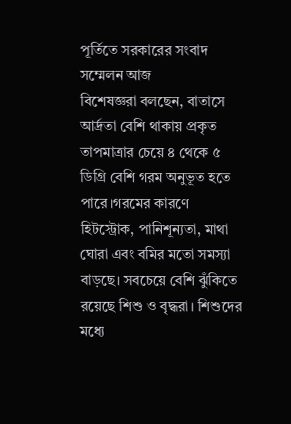পূর্তিতে সরকারের সংবাদ সম্মেলন আজ
বিশেষজ্ঞরা বলছেন, বাতাসে আর্দ্রতা বেশি থাকায় প্রকৃত তাপমাত্রার চেয়ে ৪ থেকে ৫ ডিগ্রি বেশি গরম অনুভূত হতে পারে।গরমের কারণে হিটস্ট্রোক, পানিশূন্যতা, মাথা ঘোরা এবং বমির মতো সমস্যা বাড়ছে। সবচেয়ে বেশি ঝুঁকিতে রয়েছে শিশু ও বৃদ্ধরা। শিশুদের মধ্যে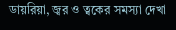ডায়রিয়া, জ্বর ও ত্বকের সমস্যা দেখা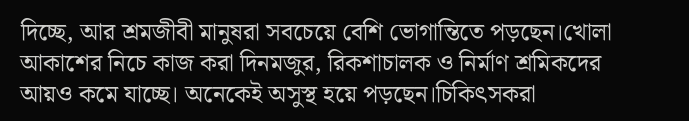দিচ্ছে, আর শ্রমজীবী মানুষরা সবচেয়ে বেশি ভোগান্তিতে পড়ছেন।খোলা আকাশের নিচে কাজ করা দিনমজুর, রিকশাচালক ও নির্মাণ শ্রমিকদের আয়ও কমে যাচ্ছে। অনেকেই অসুস্থ হয়ে পড়ছেন।চিকিৎসকরা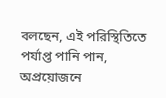বলছেন, এই পরিস্থিতিতে পর্যাপ্ত পানি পান, অপ্রয়োজনে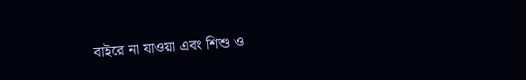বাইরে না যাওয়া এবং শিশু ও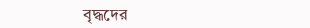বৃদ্ধদের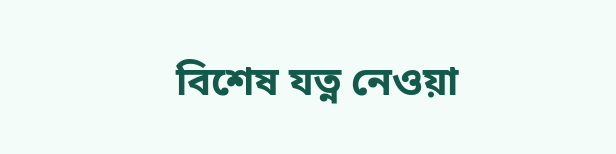বিশেষ যত্ন নেওয়া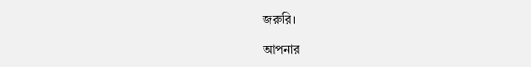জরুরি।

আপনার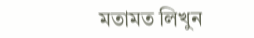মতামত লিখুন